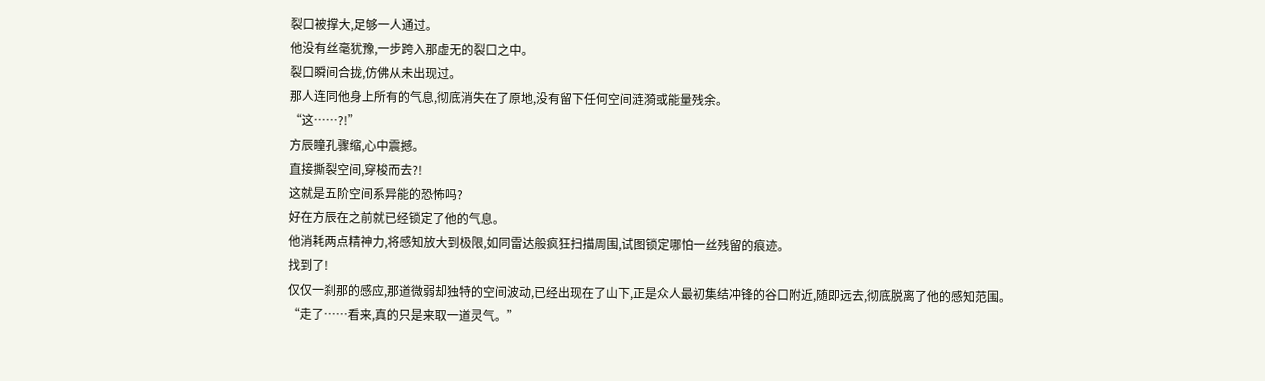裂口被撑大,足够一人通过。
他没有丝毫犹豫,一步跨入那虚无的裂口之中。
裂口瞬间合拢,仿佛从未出现过。
那人连同他身上所有的气息,彻底消失在了原地,没有留下任何空间涟漪或能量残余。
“这……?!”
方辰瞳孔骤缩,心中震撼。
直接撕裂空间,穿梭而去?!
这就是五阶空间系异能的恐怖吗?
好在方辰在之前就已经锁定了他的气息。
他消耗两点精神力,将感知放大到极限,如同雷达般疯狂扫描周围,试图锁定哪怕一丝残留的痕迹。
找到了!
仅仅一刹那的感应,那道微弱却独特的空间波动,已经出现在了山下,正是众人最初集结冲锋的谷口附近,随即远去,彻底脱离了他的感知范围。
“走了……看来,真的只是来取一道灵气。”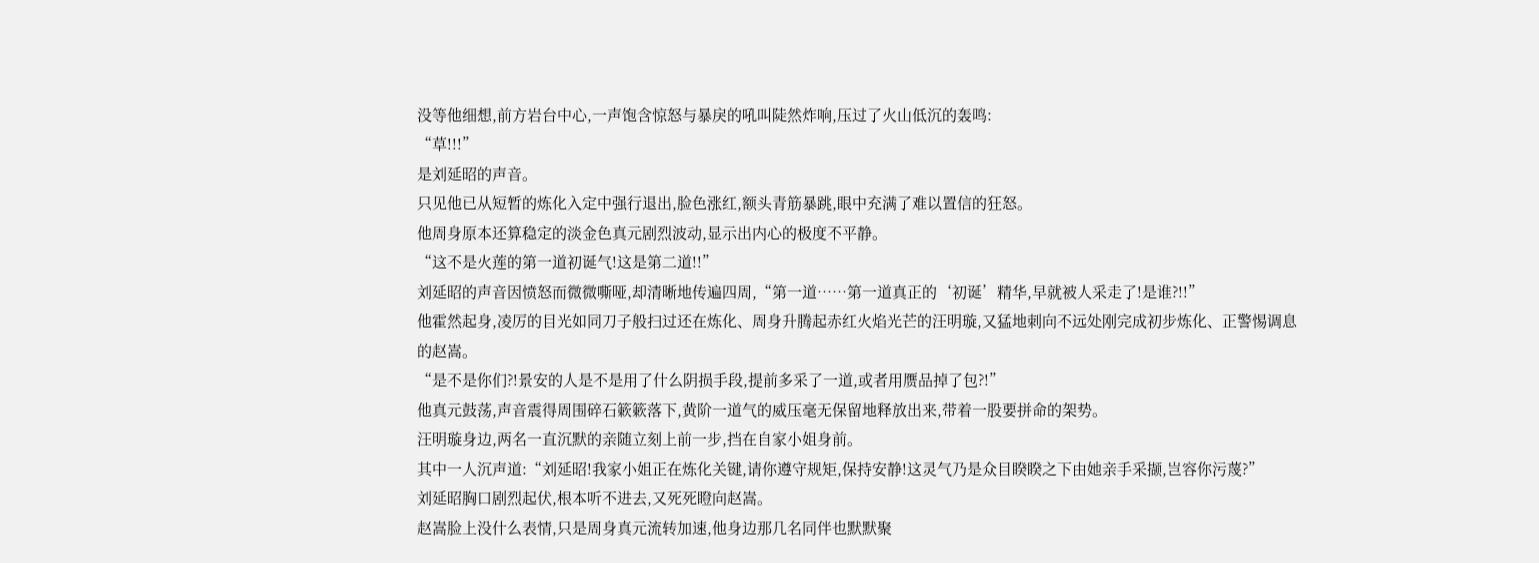没等他细想,前方岩台中心,一声饱含惊怒与暴戾的吼叫陡然炸响,压过了火山低沉的轰鸣:
“草!!!”
是刘延昭的声音。
只见他已从短暂的炼化入定中强行退出,脸色涨红,额头青筋暴跳,眼中充满了难以置信的狂怒。
他周身原本还算稳定的淡金色真元剧烈波动,显示出内心的极度不平静。
“这不是火莲的第一道初诞气!这是第二道!!”
刘延昭的声音因愤怒而微微嘶哑,却清晰地传遍四周,“第一道……第一道真正的‘初诞’精华,早就被人采走了!是谁?!!”
他霍然起身,凌厉的目光如同刀子般扫过还在炼化、周身升腾起赤红火焰光芒的汪明璇,又猛地刺向不远处刚完成初步炼化、正警惕调息的赵嵩。
“是不是你们?!景安的人是不是用了什么阴损手段,提前多采了一道,或者用赝品掉了包?!”
他真元鼓荡,声音震得周围碎石簌簌落下,黄阶一道气的威压毫无保留地释放出来,带着一股要拼命的架势。
汪明璇身边,两名一直沉默的亲随立刻上前一步,挡在自家小姐身前。
其中一人沉声道:“刘延昭!我家小姐正在炼化关键,请你遵守规矩,保持安静!这灵气乃是众目睽睽之下由她亲手采撷,岂容你污蔑?”
刘延昭胸口剧烈起伏,根本听不进去,又死死瞪向赵嵩。
赵嵩脸上没什么表情,只是周身真元流转加速,他身边那几名同伴也默默聚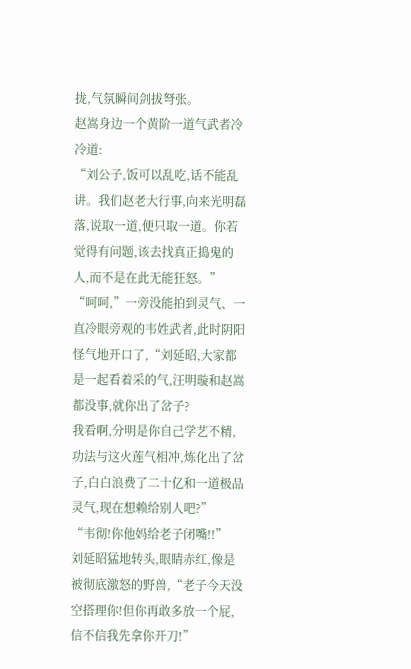拢,气氛瞬间剑拔弩张。
赵嵩身边一个黄阶一道气武者冷冷道:
“刘公子,饭可以乱吃,话不能乱讲。我们赵老大行事,向来光明磊落,说取一道,便只取一道。你若觉得有问题,该去找真正捣鬼的人,而不是在此无能狂怒。”
“呵呵,”一旁没能拍到灵气、一直冷眼旁观的韦姓武者,此时阴阳怪气地开口了,“刘延昭,大家都是一起看着采的气,汪明璇和赵嵩都没事,就你出了岔子?
我看啊,分明是你自己学艺不精,功法与这火莲气相冲,炼化出了岔子,白白浪费了二十亿和一道极品灵气,现在想赖给别人吧?”
“韦彻!你他妈给老子闭嘴!!”
刘延昭猛地转头,眼睛赤红,像是被彻底激怒的野兽,“老子今天没空搭理你!但你再敢多放一个屁,信不信我先拿你开刀!”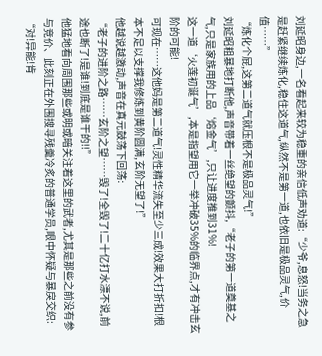刘延昭身边,一名看起来较为稳重的亲信低声劝道:“少爷,息怒!当务之急是赶紧继续炼化,稳住这道气,纵然不是第一道,也依旧是极品灵气,价值……”
“炼化个屁,这第二道气就压根不是极品灵气!”
刘延昭粗暴地打断他,声音带着一丝绝望的颤抖,“老子的第一道奠基之气,只是家族用的上品‘熔金气’,只让进度推到31%!
这一道‘火莲初诞气’,本是指望用它一举冲破35%的临界点,才有冲击玄阶的可能!
可现在……这他妈是第二道气!灵性精华流失至少三成!效果大打折扣!根本不足以支撑我修炼到黄阶圆满,玄阶无望了!”
他越说越激动,声音在真元鼓荡下回荡:
“老子的进阶之路……玄阶之望……毁了!全毁了!二十亿打水漂不说,前途也断了!是谁!到底是谁干的!!”
他猛地看向周围那些或明或暗关注着这里的武者,尤其是那些之前没有参与竞价、此刻正在外围搜寻残羹冷炙的普通学员,眼中怀疑与暴戾交织:
“对!异能!肯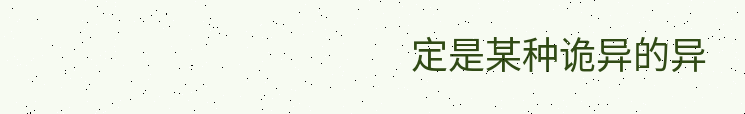定是某种诡异的异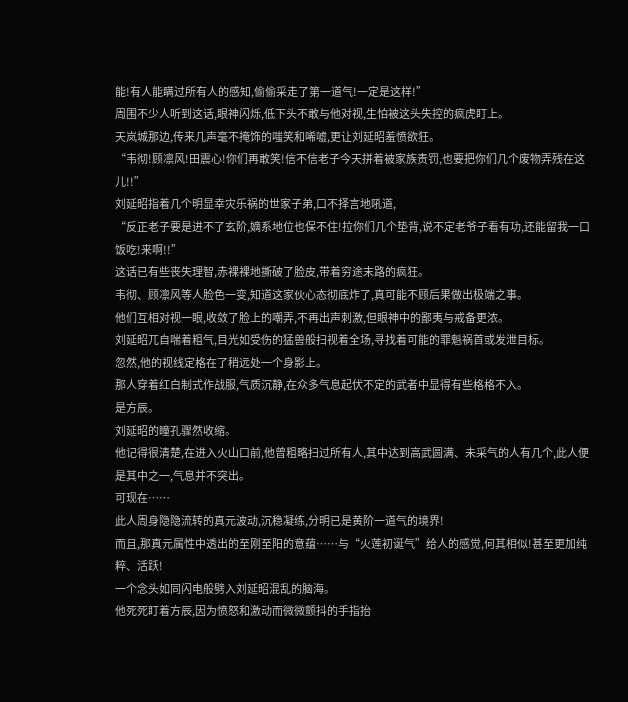能!有人能瞒过所有人的感知,偷偷采走了第一道气!一定是这样!”
周围不少人听到这话,眼神闪烁,低下头不敢与他对视,生怕被这头失控的疯虎盯上。
天岚城那边,传来几声毫不掩饰的嗤笑和唏嘘,更让刘延昭羞愤欲狂。
“韦彻!顾凛风!田震心!你们再敢笑!信不信老子今天拼着被家族责罚,也要把你们几个废物弄残在这儿!!”
刘延昭指着几个明显幸灾乐祸的世家子弟,口不择言地吼道,
“反正老子要是进不了玄阶,嫡系地位也保不住!拉你们几个垫背,说不定老爷子看有功,还能留我一口饭吃!来啊!!”
这话已有些丧失理智,赤裸裸地撕破了脸皮,带着穷途末路的疯狂。
韦彻、顾凛风等人脸色一变,知道这家伙心态彻底炸了,真可能不顾后果做出极端之事。
他们互相对视一眼,收敛了脸上的嘲弄,不再出声刺激,但眼神中的鄙夷与戒备更浓。
刘延昭兀自喘着粗气,目光如受伤的猛兽般扫视着全场,寻找着可能的罪魁祸首或发泄目标。
忽然,他的视线定格在了稍远处一个身影上。
那人穿着红白制式作战服,气质沉静,在众多气息起伏不定的武者中显得有些格格不入。
是方辰。
刘延昭的瞳孔骤然收缩。
他记得很清楚,在进入火山口前,他曾粗略扫过所有人,其中达到高武圆满、未采气的人有几个,此人便是其中之一,气息并不突出。
可现在……
此人周身隐隐流转的真元波动,沉稳凝练,分明已是黄阶一道气的境界!
而且,那真元属性中透出的至刚至阳的意蕴……与“火莲初诞气”给人的感觉,何其相似!甚至更加纯粹、活跃!
一个念头如同闪电般劈入刘延昭混乱的脑海。
他死死盯着方辰,因为愤怒和激动而微微颤抖的手指抬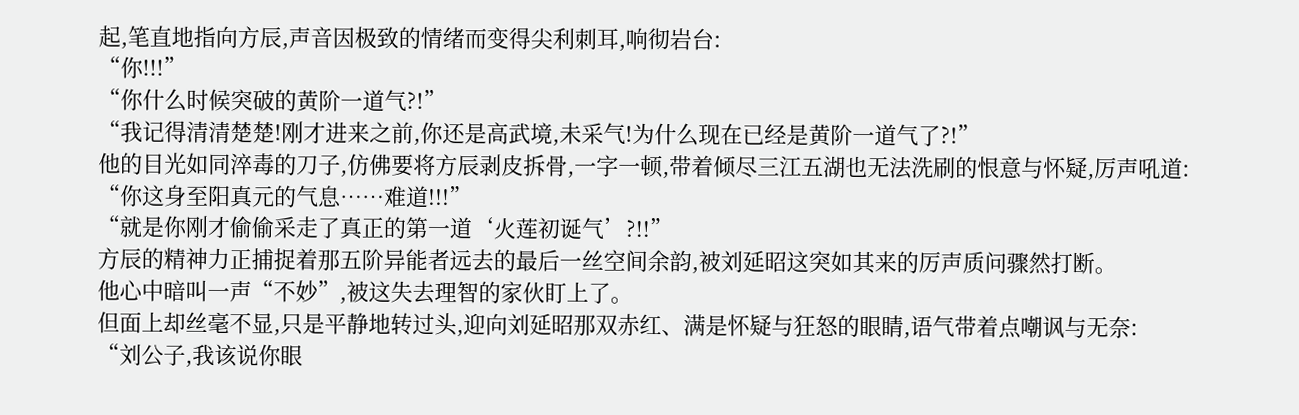起,笔直地指向方辰,声音因极致的情绪而变得尖利刺耳,响彻岩台:
“你!!!”
“你什么时候突破的黄阶一道气?!”
“我记得清清楚楚!刚才进来之前,你还是高武境,未采气!为什么现在已经是黄阶一道气了?!”
他的目光如同淬毒的刀子,仿佛要将方辰剥皮拆骨,一字一顿,带着倾尽三江五湖也无法洗刷的恨意与怀疑,厉声吼道:
“你这身至阳真元的气息……难道!!!”
“就是你刚才偷偷采走了真正的第一道‘火莲初诞气’?!!”
方辰的精神力正捕捉着那五阶异能者远去的最后一丝空间余韵,被刘延昭这突如其来的厉声质问骤然打断。
他心中暗叫一声“不妙”,被这失去理智的家伙盯上了。
但面上却丝毫不显,只是平静地转过头,迎向刘延昭那双赤红、满是怀疑与狂怒的眼睛,语气带着点嘲讽与无奈:
“刘公子,我该说你眼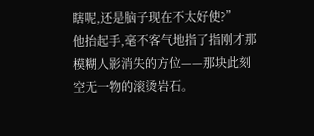瞎呢,还是脑子现在不太好使?”
他抬起手,毫不客气地指了指刚才那模糊人影消失的方位——那块此刻空无一物的滚烫岩石。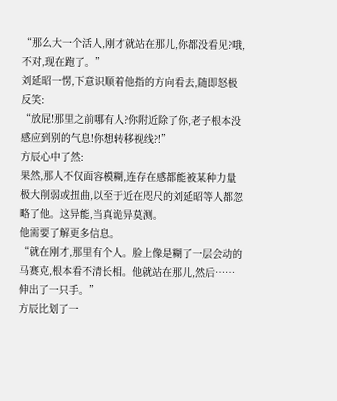“那么大一个活人,刚才就站在那儿,你都没看见?哦,不对,现在跑了。”
刘延昭一愣,下意识顺着他指的方向看去,随即怒极反笑:
“放屁!那里之前哪有人?你附近除了你,老子根本没感应到别的气息!你想转移视线?!”
方辰心中了然:
果然,那人不仅面容模糊,连存在感都能被某种力量极大削弱或扭曲,以至于近在咫尺的刘延昭等人都忽略了他。这异能,当真诡异莫测。
他需要了解更多信息。
“就在刚才,那里有个人。脸上像是糊了一层会动的马赛克,根本看不清长相。他就站在那儿,然后……伸出了一只手。”
方辰比划了一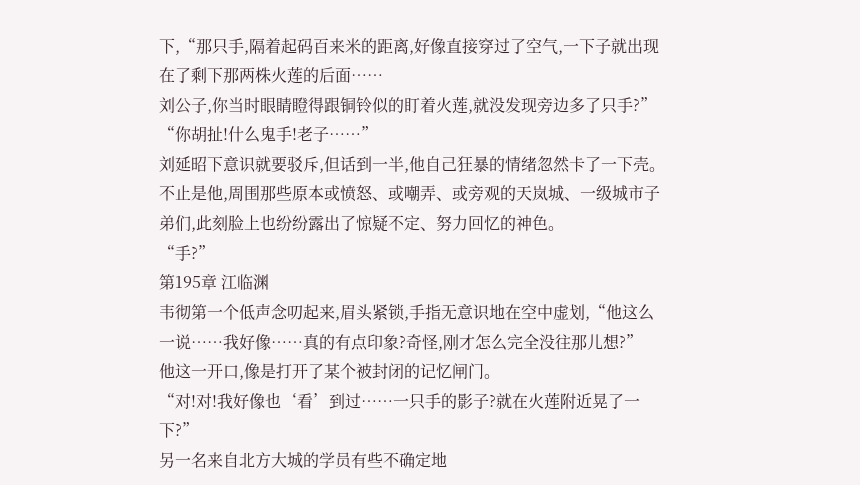下,“那只手,隔着起码百来米的距离,好像直接穿过了空气,一下子就出现在了剩下那两株火莲的后面……
刘公子,你当时眼睛瞪得跟铜铃似的盯着火莲,就没发现旁边多了只手?”
“你胡扯!什么鬼手!老子……”
刘延昭下意识就要驳斥,但话到一半,他自己狂暴的情绪忽然卡了一下壳。
不止是他,周围那些原本或愤怒、或嘲弄、或旁观的天岚城、一级城市子弟们,此刻脸上也纷纷露出了惊疑不定、努力回忆的神色。
“手?”
第195章 江临渊
韦彻第一个低声念叨起来,眉头紧锁,手指无意识地在空中虚划,“他这么一说……我好像……真的有点印象?奇怪,刚才怎么完全没往那儿想?”
他这一开口,像是打开了某个被封闭的记忆闸门。
“对!对!我好像也‘看’到过……一只手的影子?就在火莲附近晃了一下?”
另一名来自北方大城的学员有些不确定地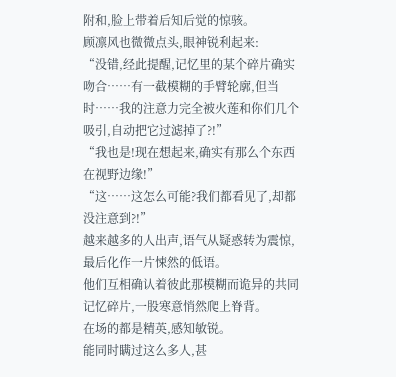附和,脸上带着后知后觉的惊骇。
顾凛风也微微点头,眼神锐利起来:
“没错,经此提醒,记忆里的某个碎片确实吻合……有一截模糊的手臂轮廓,但当时……我的注意力完全被火莲和你们几个吸引,自动把它过滤掉了?!”
“我也是!现在想起来,确实有那么个东西在视野边缘!”
“这……这怎么可能?我们都看见了,却都没注意到?!”
越来越多的人出声,语气从疑惑转为震惊,最后化作一片悚然的低语。
他们互相确认着彼此那模糊而诡异的共同记忆碎片,一股寒意悄然爬上脊背。
在场的都是精英,感知敏锐。
能同时瞒过这么多人,甚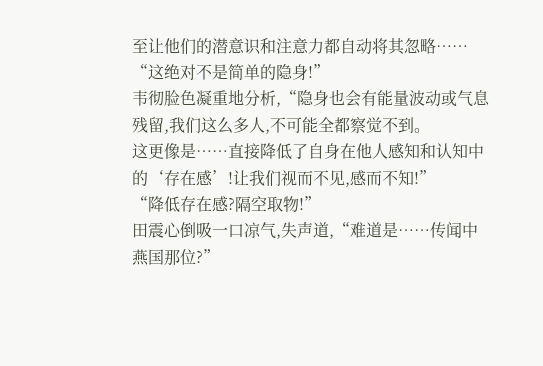至让他们的潜意识和注意力都自动将其忽略……
“这绝对不是简单的隐身!”
韦彻脸色凝重地分析,“隐身也会有能量波动或气息残留,我们这么多人,不可能全都察觉不到。
这更像是……直接降低了自身在他人感知和认知中的‘存在感’!让我们视而不见,感而不知!”
“降低存在感?隔空取物!”
田震心倒吸一口凉气,失声道,“难道是……传闻中燕国那位?”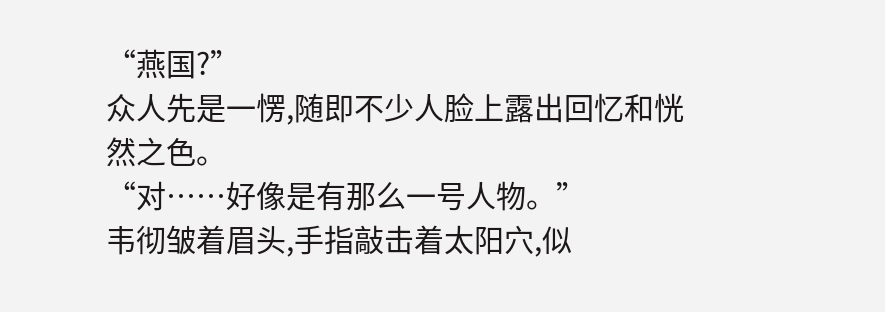“燕国?”
众人先是一愣,随即不少人脸上露出回忆和恍然之色。
“对……好像是有那么一号人物。”
韦彻皱着眉头,手指敲击着太阳穴,似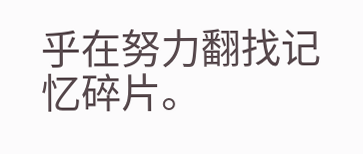乎在努力翻找记忆碎片。